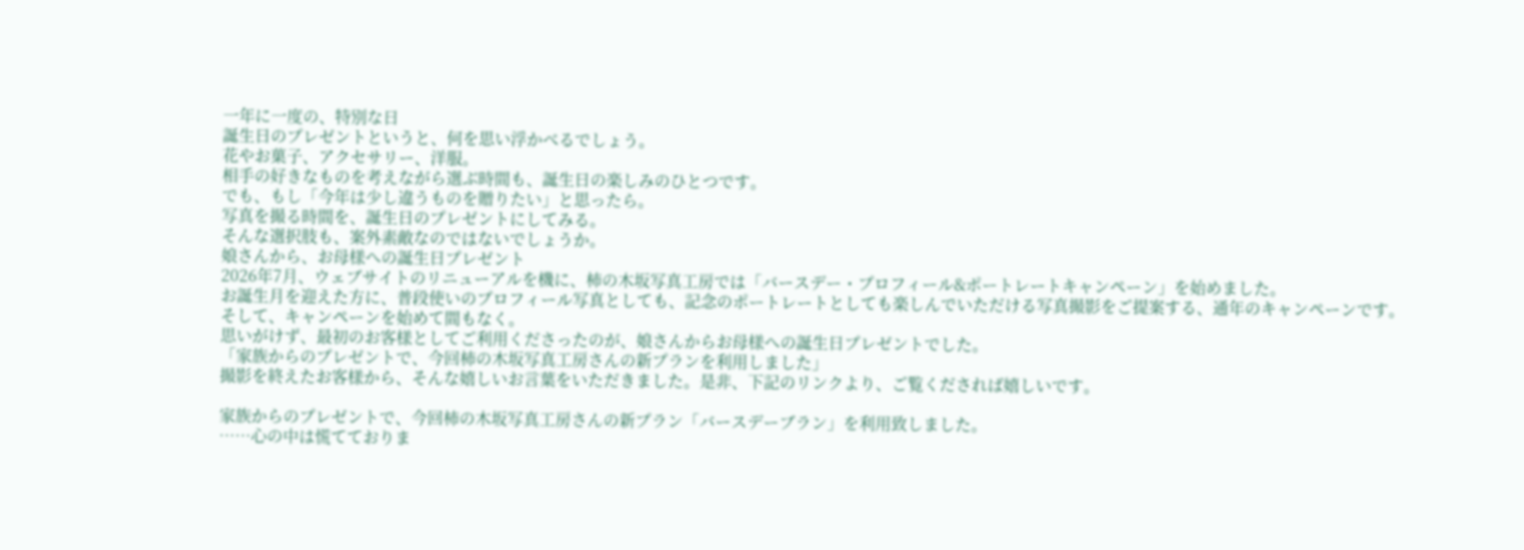一年に一度の、特別な日
誕生日のプレゼントというと、何を思い浮かべるでしょう。
花やお菓子、アクセサリー、洋服。
相手の好きなものを考えながら選ぶ時間も、誕生日の楽しみのひとつです。
でも、もし「今年は少し違うものを贈りたい」と思ったら。
写真を撮る時間を、誕生日のプレゼントにしてみる。
そんな選択肢も、案外素敵なのではないでしょうか。
娘さんから、お母様への誕生日プレゼント
2026年7月、ウェブサイトのリニューアルを機に、柿の木坂写真工房では「バースデー・プロフィール&ポートレートキャンペーン」を始めました。
お誕生月を迎えた方に、普段使いのプロフィール写真としても、記念のポートレートとしても楽しんでいただける写真撮影をご提案する、通年のキャンペーンです。
そして、キャンペーンを始めて間もなく。
思いがけず、最初のお客様としてご利用くださったのが、娘さんからお母様への誕生日プレゼントでした。
「家族からのプレゼントで、今回柿の木坂写真工房さんの新プランを利用しました」
撮影を終えたお客様から、そんな嬉しいお言葉をいただきました。是非、下記のリンクより、ご覧くだされば嬉しいです。

家族からのプレゼントで、今回柿の木坂写真工房さんの新プラン「バースデーブラン」を利用致しました。
……心の中は慌てておりま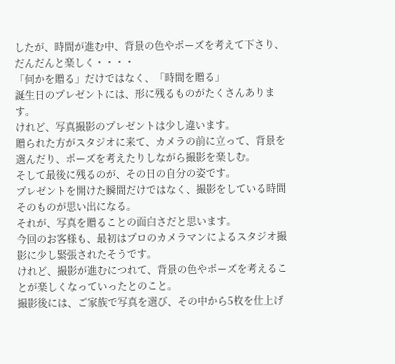したが、時間が進む中、背景の色やポーズを考えて下さり、だんだんと楽しく・・・・
「何かを贈る」だけではなく、「時間を贈る」
誕生日のプレゼントには、形に残るものがたくさんあります。
けれど、写真撮影のプレゼントは少し違います。
贈られた方がスタジオに来て、カメラの前に立って、背景を選んだり、ポーズを考えたりしながら撮影を楽しむ。
そして最後に残るのが、その日の自分の姿です。
プレゼントを開けた瞬間だけではなく、撮影をしている時間そのものが思い出になる。
それが、写真を贈ることの面白さだと思います。
今回のお客様も、最初はプロのカメラマンによるスタジオ撮影に少し緊張されたそうです。
けれど、撮影が進むにつれて、背景の色やポーズを考えることが楽しくなっていったとのこと。
撮影後には、ご家族で写真を選び、その中から5枚を仕上げ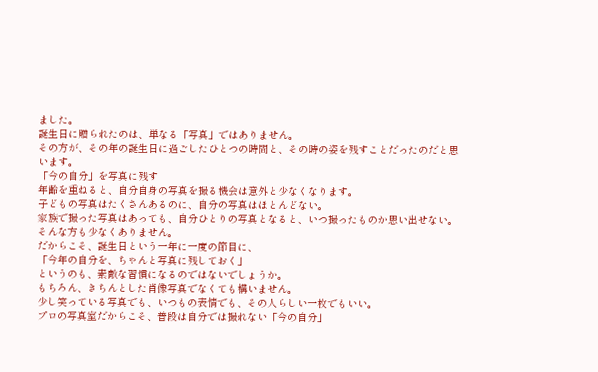ました。
誕生日に贈られたのは、単なる「写真」ではありません。
その方が、その年の誕生日に過ごしたひとつの時間と、その時の姿を残すことだったのだと思います。
「今の自分」を写真に残す
年齢を重ねると、自分自身の写真を撮る機会は意外と少なくなります。
子どもの写真はたくさんあるのに、自分の写真はほとんどない。
家族で撮った写真はあっても、自分ひとりの写真となると、いつ撮ったものか思い出せない。
そんな方も少なくありません。
だからこそ、誕生日という一年に一度の節目に、
「今年の自分を、ちゃんと写真に残しておく」
というのも、素敵な習慣になるのではないでしょうか。
もちろん、きちんとした肖像写真でなくても構いません。
少し笑っている写真でも、いつもの表情でも、その人らしい一枚でもいい。
プロの写真室だからこそ、普段は自分では撮れない「今の自分」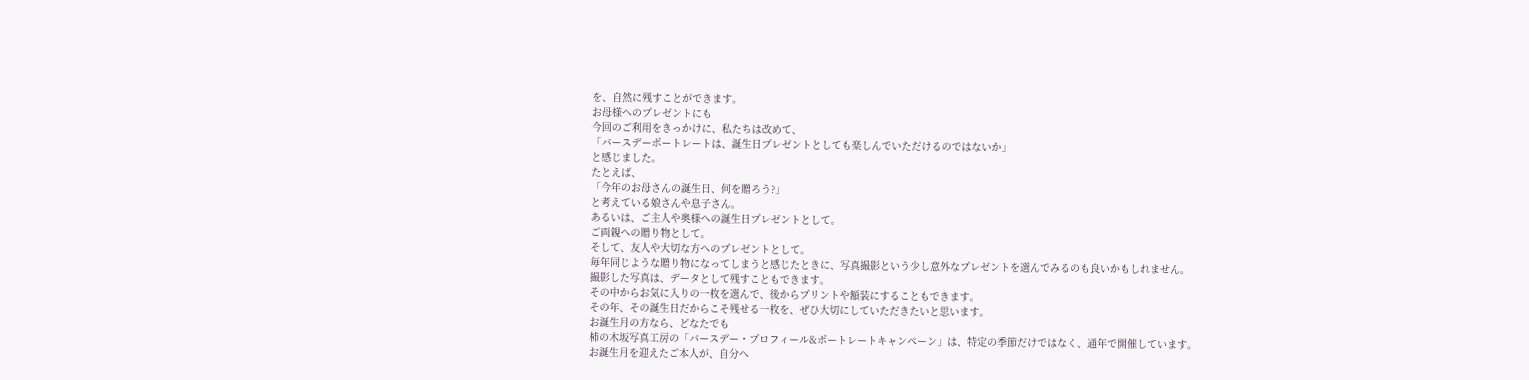を、自然に残すことができます。
お母様へのプレゼントにも
今回のご利用をきっかけに、私たちは改めて、
「バースデーポートレートは、誕生日プレゼントとしても楽しんでいただけるのではないか」
と感じました。
たとえば、
「今年のお母さんの誕生日、何を贈ろう?」
と考えている娘さんや息子さん。
あるいは、ご主人や奥様への誕生日プレゼントとして。
ご両親への贈り物として。
そして、友人や大切な方へのプレゼントとして。
毎年同じような贈り物になってしまうと感じたときに、写真撮影という少し意外なプレゼントを選んでみるのも良いかもしれません。
撮影した写真は、データとして残すこともできます。
その中からお気に入りの一枚を選んで、後からプリントや額装にすることもできます。
その年、その誕生日だからこそ残せる一枚を、ぜひ大切にしていただきたいと思います。
お誕生月の方なら、どなたでも
柿の木坂写真工房の「バースデー・プロフィール&ポートレートキャンペーン」は、特定の季節だけではなく、通年で開催しています。
お誕生月を迎えたご本人が、自分へ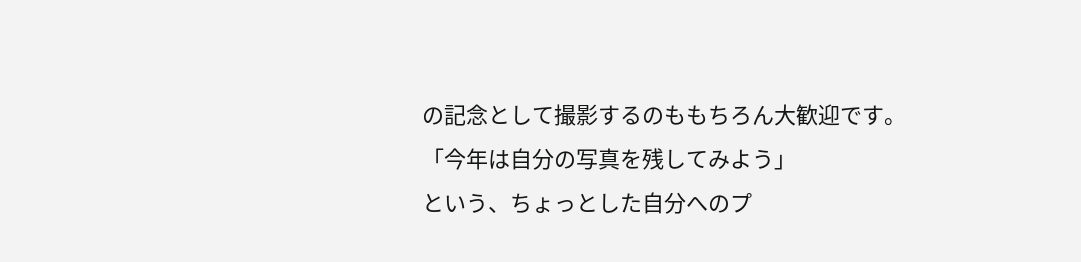の記念として撮影するのももちろん大歓迎です。
「今年は自分の写真を残してみよう」
という、ちょっとした自分へのプ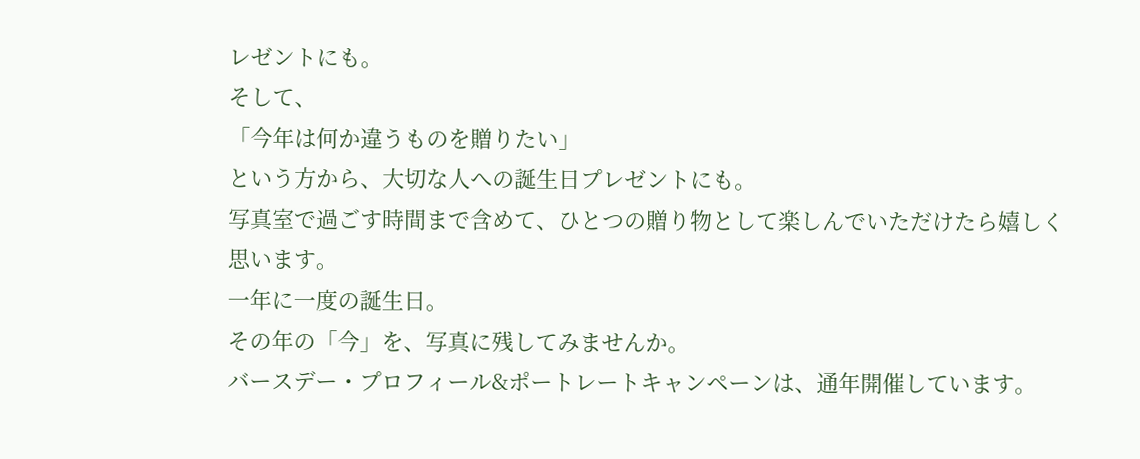レゼントにも。
そして、
「今年は何か違うものを贈りたい」
という方から、大切な人への誕生日プレゼントにも。
写真室で過ごす時間まで含めて、ひとつの贈り物として楽しんでいただけたら嬉しく思います。
一年に一度の誕生日。
その年の「今」を、写真に残してみませんか。
バースデー・プロフィール&ポートレートキャンペーンは、通年開催しています。